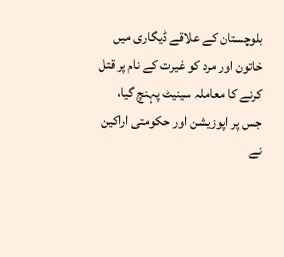بلوچستان کے علاقے ڈیگاری میں خاتون اور مرد کو غیرت کے نام پر قتل کرنے کا معاملہ سینیٹ پہنچ گیا، جس پر اپوزیشن اور حکومتی اراکین نے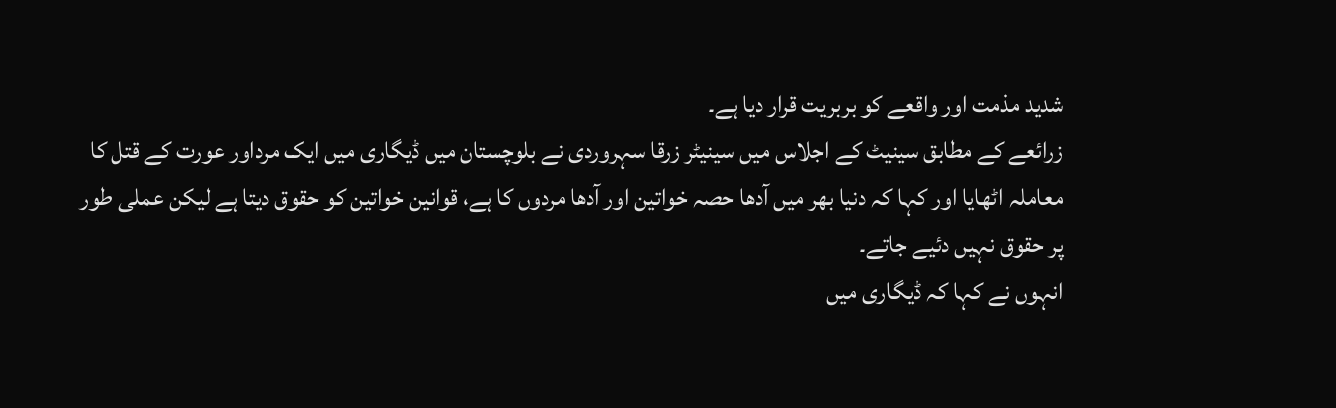شدید مذمت اور واقعے کو بربریت قرار دیا ہے۔
زرائعے کے مطابق سینیٹ کے اجلاس میں سینیٹر زرقا سہروردی نے بلوچستان میں ڈیگاری میں ایک مرداور عورت کے قتل کا معاملہ اٹھایا اور کہا کہ دنیا بھر میں آدھا حصہ خواتین اور آدھا مردوں کا ہے، قوانین خواتین کو حقوق دیتا ہے لیکن عملی طور پر حقوق نہیں دئیے جاتے۔
انہوں نے کہا کہ ڈیگاری میں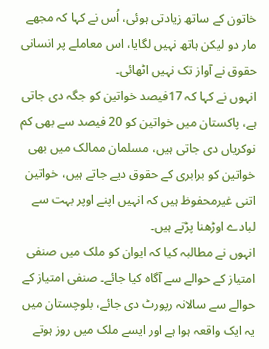خاتون کے ساتھ زیادتی ہوئی، اُس نے کہا کہ مجھے مار دو لیکن ہاتھ نہیں لگایا، اس معاملے پر انسانی حقوق نے آواز تک نہیں اٹھائی۔
انہوں نے کہا کہ 17فیصد خواتین کو جگہ دی جاتی ہے، پاکستان میں خواتین کو 20 فیصد سے بھی کم نوکریاں دی جاتی ہیں، مسلمان ممالک میں بھی خواتین کو برابری کے حقوق دیے جاتے ہیں، خواتین اتنی غیرمحفوظ ہیں کہ انہیں اپنے اوپر بہت سے لبادے اوڑھنا پڑتے ہیں۔
انہوں نے مطالبہ کیا کہ ایوان کو ملک میں صنفی امتیاز کے حوالے سے آگاہ کیا جائے۔ صنفی امتیاز کے حوالے سے سالانہ رپورٹ دی جائے، بلوچستان میں یہ ایک واقعہ ہوا ہے اور ایسے ملک میں روز ہوتے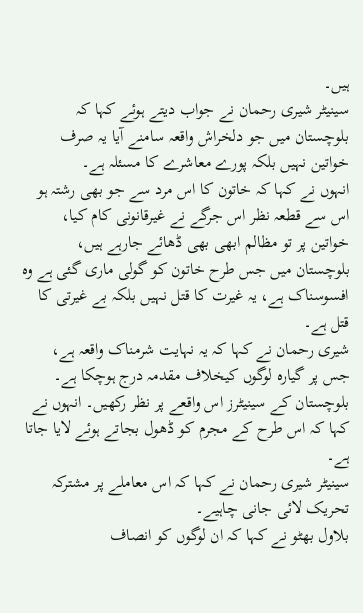ہیں۔
سینیٹر شیری رحمان نے جواب دیتے ہوئے کہا کہ بلوچستان میں جو دلخراش واقعہ سامنے آیا یہ صرف خواتین نہیں بلکہ پورے معاشرے کا مسئلہ ہے۔
انہوں نے کہا کہ خاتون کا اس مرد سے جو بھی رشتہ ہو اس سے قطعہ نظر اس جرگے نے غیرقانونی کام کیا، خواتین پر تو مظالم ابھی بھی ڈھائے جارہے ہیں، بلوچستان میں جس طرح خاتون کو گولی ماری گئی ہے وہ افسوسناک ہے، یہ غیرت کا قتل نہیں بلکہ بے غیرتی کا قتل ہے۔
شیری رحمان نے کہا کہ یہ نہایت شرمناک واقعہ ہے، جس پر گیارہ لوگوں کیخلاف مقدمہ درج ہوچکا ہے۔ بلوچستان کے سینیٹرز اس واقعے پر نظر رکھیں۔ انہوں نے کہا کہ اس طرح کے مجرم کو ڈھول بجاتے ہوئے لایا جاتا ہے۔
سینیٹر شیری رحمان نے کہا کہ اس معاملے پر مشترکہ تحریک لائی جانی چاہیے۔
بلاول بھٹو نے کہا کہ ان لوگوں کو انصاف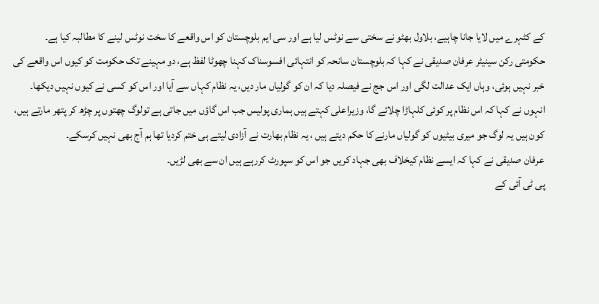کے کٹہرے میں لایا جانا چاہیے، بلاول بھٹو نے سختی سے نوٹس لیا ہے اور سی ایم بلوچستان کو اس واقعے کا سخت نوٹس لینے کا مطالبہ کیا ہے۔
حکومتی رکن سینیٹر عرفان صدیقی نے کہا کہ بلوچستان سانحہ کو انتہائی افسوسناک کہنا چھوٹا لفظ ہے، دو مہینے تک حکومت کو کیوں اس واقعے کی خبر نہیں ہوئی، وہاں ایک عدالت لگی اور اس جج نے فیصلہ دیا کہ ان کو گولیاں مار دیں، یہ نظام کہاں سے آیا اور اس کو کسی نے کیوں نہیں دیکھا۔
انہوں نے کہا کہ اس نظام پر کوئی کلہاڑا چلائے گا، وزیراعلی کہتے ہیں ہماری پولیس جب اس گاؤں میں جاتی ہے تولوگ چھتوں پر چڑھ کر پتھر مارتے ہیں، کون ہیں یہ لوگ جو میری بیٹیوں کو گولیاں مارنے کا حکم دیتے ہیں ، یہ نظام بھارت نے آزادی لیتے ہی ختم کردیا تھا ہم آج بھی نہیں کرسکے۔
عرفان صدیقی نے کہا کہ ایسے نظام کیخلاف بھی جہاد کریں جو اس کو سپورٹ کررہے ہیں ان سے بھی لڑیں۔
پی ٹی آئی کے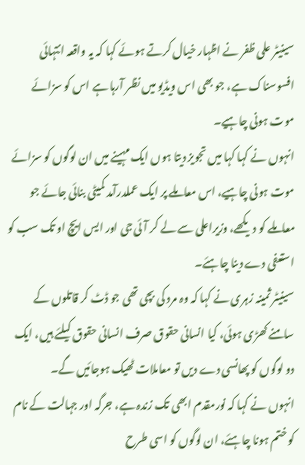سینیٹر علی ظفر نے اظہار خیال کرتے ہوئے کہا کہ یہ واقعہ انتہائی افسوسناک ہے، جو بھی اس ویڈیو میں نظر آرہا ہے اس کو سزائے موت ہونی چاہیے۔
انہوں نے کہا کہا میں تجویز دیتا ہوں ایک مہینے میں ان لوگوں کو سزائے موت ہونی چاہیے، اس معاملے پر ایک عملدرآمد کمیٹی بنائی جائے جو معاملے کو دیکھے، وزیراعلی سے لے کر آئی جی اور ایس ایچ او تک سب کو استعفی دے دینا چاہئے۔
سینیٹر ثمینہ زہری نے کہا کہ وہ مرد کی بچی تھی جو ڈٹ کر قاتلوں کے سامنے کھڑی ہوئی، کیا انسانی حقوق صرف انسانی حقوق کیلئے ہیں، ایک دو لوگوں کو پھانسی دے دیں تو معاملات ٹھیک ہوجائیں گے۔
انہوں نے کہا کہ نورمقدم ابھی تک زندہ ہے، جرگہ اور جہالت کے نام کو ختم ہونا چاہئے، ان لوگوں کو اسی طرح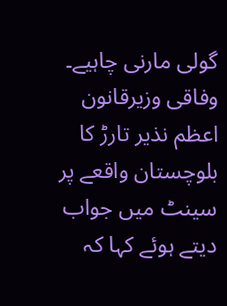گولی مارنی چاہیے۔
وفاقی وزیرقانون اعظم نذیر تارڑ کا بلوچستان واقعے پر سینٹ میں جواب دیتے ہوئے کہا کہ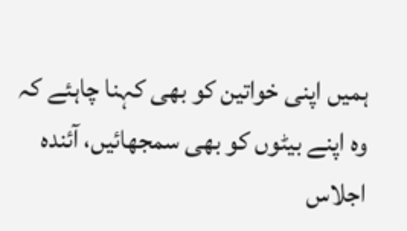ہمیں اپنی خواتین کو بھی کہنا چاہئے کہ وہ اپنے بیٹوں کو بھی سمجھائیں، آئندہ اجلاس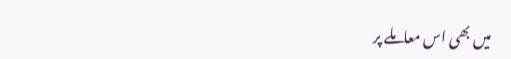میں بھی اس معاملے پر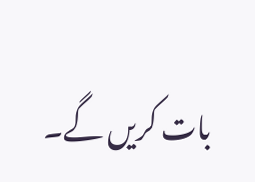بات کریں گے۔